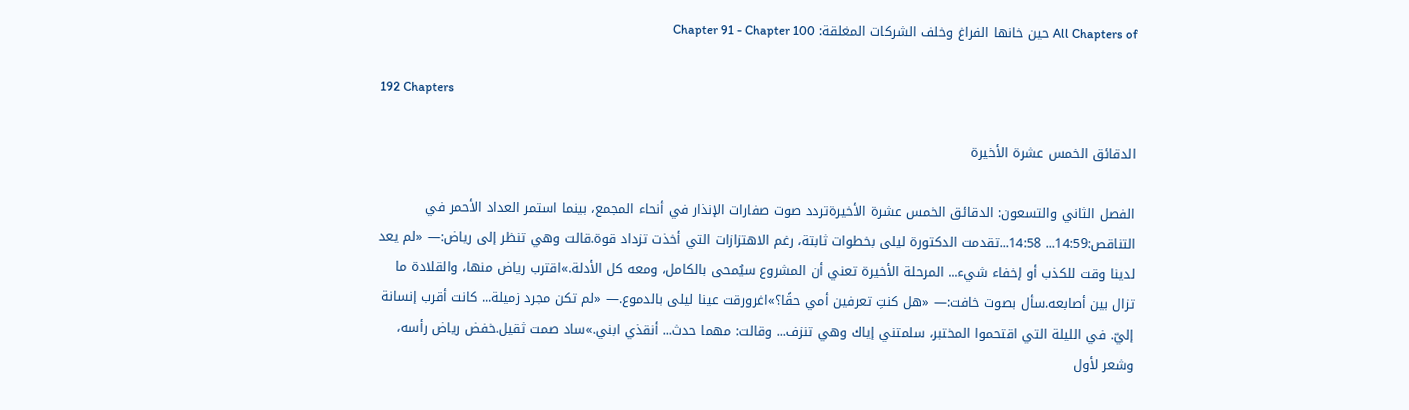All Chapters of حين خانها الفراغ وخلف الشركات المغلقة: Chapter 91 - Chapter 100

192 Chapters

الدقائق الخمس عشرة الأخيرة

الفصل الثاني والتسعون: الدقائق الخمس عشرة الأخيرةتردد صوت صفارات الإنذار في أنحاء المجمع، بينما استمر العداد الأحمر في التناقص:14:59... 14:58...تقدمت الدكتورة ليلى بخطوات ثابتة، رغم الاهتزازات التي أخذت تزداد قوة.قالت وهي تنظر إلى رياض:— «لم يعد لدينا وقت للكذب أو إخفاء شيء... المرحلة الأخيرة تعني أن المشروع سيُمحى بالكامل، ومعه كل الأدلة.»اقترب رياض منها، والقلادة ما تزال بين أصابعه.سأل بصوت خافت:— «هل كنتِ تعرفين أمي حقًا؟»اغرورقت عينا ليلى بالدموع.— «لم تكن مجرد زميلة... كانت أقرب إنسانة إليّ. في الليلة التي اقتحموا المختبر، سلمتني إياك وهي تنزف... وقالت: مهما حدث... أنقذي ابني.»ساد صمت ثقيل.خفض رياض رأسه، وشعر لأول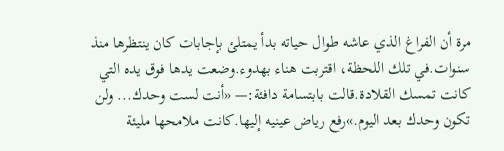مرة أن الفراغ الذي عاشه طوال حياته بدأ يمتلئ بإجابات كان ينتظرها منذ سنوات.في تلك اللحظة، اقتربت هناء بهدوء.وضعت يدها فوق يده التي كانت تمسك القلادة.قالت بابتسامة دافئة:— «أنت لست وحدك... ولن تكون وحدك بعد اليوم.»رفع رياض عينيه إليها.كانت ملامحها مليئة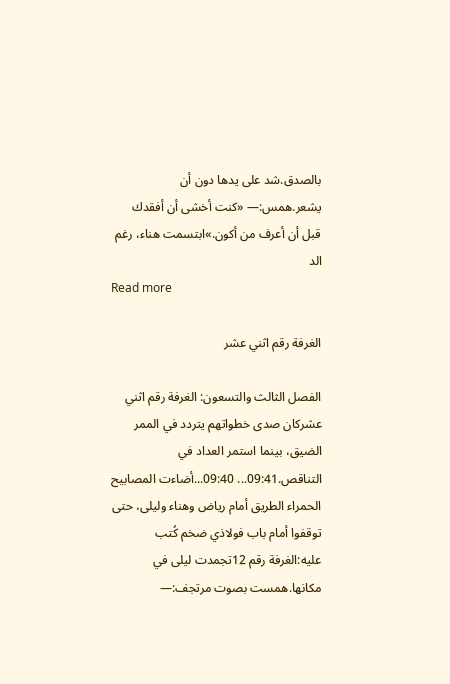بالصدق.شد على يدها دون أن يشعر.همس:— «كنت أخشى أن أفقدك قبل أن أعرف من أكون.»ابتسمت هناء، رغم الد
Read more

الغرفة رقم اثني عشر

الفصل الثالث والتسعون: الغرفة رقم اثني عشركان صدى خطواتهم يتردد في الممر الضيق، بينما استمر العداد في التناقص.09:41... 09:40...أضاءت المصابيح الحمراء الطريق أمام رياض وهناء وليلى، حتى توقفوا أمام باب فولاذي ضخم كُتب عليه:الغرفة رقم 12تجمدت ليلى في مكانها.همست بصوت مرتجف:—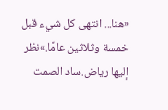«هنا... انتهى كل شيء قبل خمسة وثلاثين عامًا.»نظر إليها رياض.ساد الصمت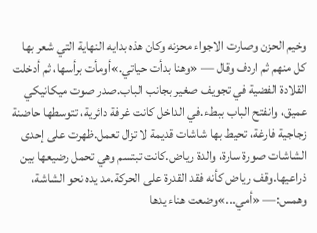وخيم الحزن وصارت الاجواء محزنه وكان هذه بدايه النهاية التي شعر بها كل منهم ثم اردف وقال — «وهنا بدأت حياتي.»أومأت برأسها، ثم أدخلت القلادة الفضية في تجويف صغير بجانب الباب.صدر صوت ميكانيكي عميق، وانفتح الباب ببطء.في الداخل كانت غرفة دائرية، تتوسطها حاضنة زجاجية فارغة، تحيط بها شاشات قديمة لا تزال تعمل.ظهرت على إحدى الشاشات صورة سارة، والدة رياض.كانت تبتسم وهي تحمل رضيعها بين ذراعيها.وقف رياض كأنه فقد القدرة على الحركة.مد يده نحو الشاشة، وهمس:— «أمي...»وضعت هناء يدها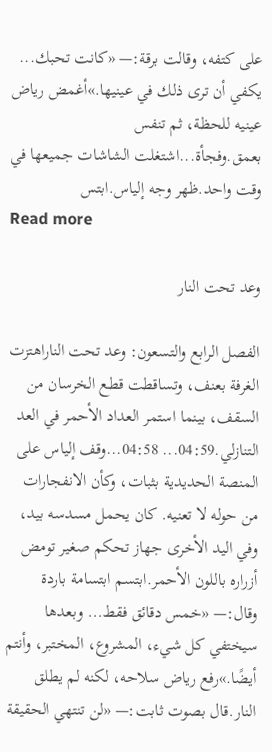على كتفه، وقالت برقة:— «كانت تحبك... يكفي أن ترى ذلك في عينيها.»أغمض رياض عينيه للحظة، ثم تنفس بعمق.وفجأة...اشتغلت الشاشات جميعها في وقت واحد.ظهر وجه إلياس.ابتس
Read more

وعد تحت النار

الفصل الرابع والتسعون: وعد تحت الناراهتزت الغرفة بعنف، وتساقطت قطع الخرسان من السقف، بينما استمر العداد الأحمر في العد التنازلي.04:59... 04:58...وقف إلياس على المنصة الحديدية بثبات، وكأن الانفجارات من حوله لا تعنيه. كان يحمل مسدسه بيد، وفي اليد الأخرى جهاز تحكم صغير تومض أزراره باللون الأحمر.ابتسم ابتسامة باردة وقال:— «خمس دقائق فقط... وبعدها سيختفي كل شيء، المشروع، المختبر، وأنتم أيضًا.»رفع رياض سلاحه، لكنه لم يطلق النار.قال بصوت ثابت:— «لن تنتهي الحقيقة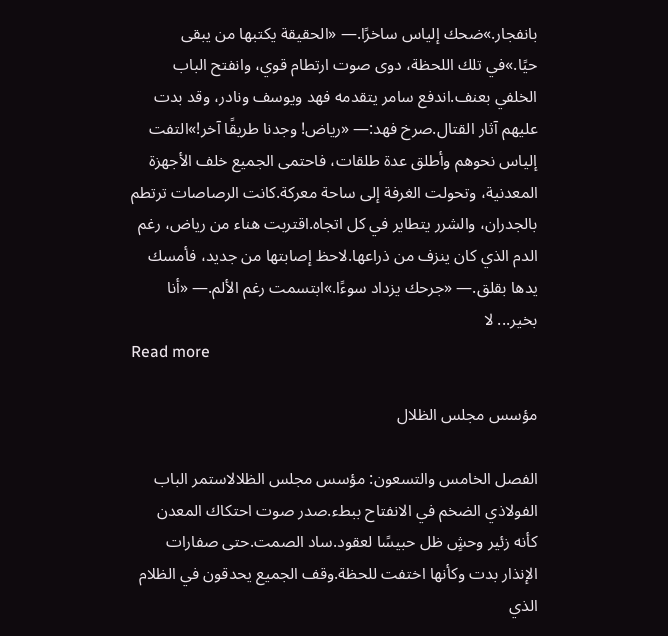بانفجار.»ضحك إلياس ساخرًا.— «الحقيقة يكتبها من يبقى حيًا.»في تلك اللحظة، دوى صوت ارتطام قوي، وانفتح الباب الخلفي بعنف.اندفع سامر يتقدمه فهد ويوسف ونادر، وقد بدت عليهم آثار القتال.صرخ فهد:— «رياض! وجدنا طريقًا آخر!»التفت إلياس نحوهم وأطلق عدة طلقات، فاحتمى الجميع خلف الأجهزة المعدنية، وتحولت الغرفة إلى ساحة معركة.كانت الرصاصات ترتطم بالجدران، والشرر يتطاير في كل اتجاه.اقتربت هناء من رياض، رغم الدم الذي كان ينزف من ذراعها.لاحظ إصابتها من جديد، فأمسك يدها بقلق.— «جرحك يزداد سوءًا.»ابتسمت رغم الألم.— «أنا بخير... لا
Read more

مؤسس مجلس الظلال

الفصل الخامس والتسعون: مؤسس مجلس الظلالاستمر الباب الفولاذي الضخم في الانفتاح ببطء.صدر صوت احتكاك المعدن كأنه زئير وحشٍ ظل حبيسًا لعقود.ساد الصمت.حتى صفارات الإنذار بدت وكأنها اختفت للحظة.وقف الجميع يحدقون في الظلام الذي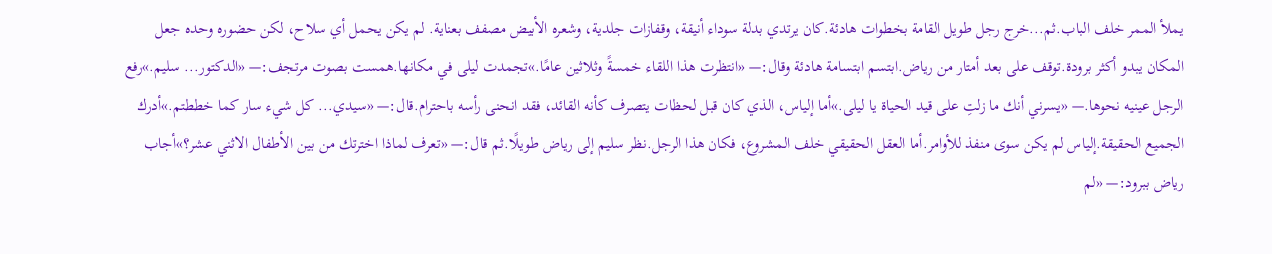يملأ الممر خلف الباب.ثم...خرج رجل طويل القامة بخطوات هادئة.كان يرتدي بدلة سوداء أنيقة، وقفازات جلدية، وشعره الأبيض مصفف بعناية. لم يكن يحمل أي سلاح، لكن حضوره وحده جعل المكان يبدو أكثر برودة.توقف على بعد أمتار من رياض.ابتسم ابتسامة هادئة وقال:— «انتظرت هذا اللقاء خمسةً وثلاثين عامًا.»تجمدت ليلى في مكانها.همست بصوت مرتجف:— «الدكتور... سليم.»رفع الرجل عينيه نحوها.— «يسرني أنك ما زلتِ على قيد الحياة يا ليلى.»أما إلياس، الذي كان قبل لحظات يتصرف كأنه القائد، فقد انحنى رأسه باحترام.قال:— «سيدي... كل شيء سار كما خططتم.»أدرك الجميع الحقيقة.إلياس لم يكن سوى منفذ للأوامر.أما العقل الحقيقي خلف المشروع، فكان هذا الرجل.نظر سليم إلى رياض طويلًا.ثم قال:— «تعرف لماذا اخترتك من بين الأطفال الاثني عشر؟»أجاب رياض ببرود:— «لم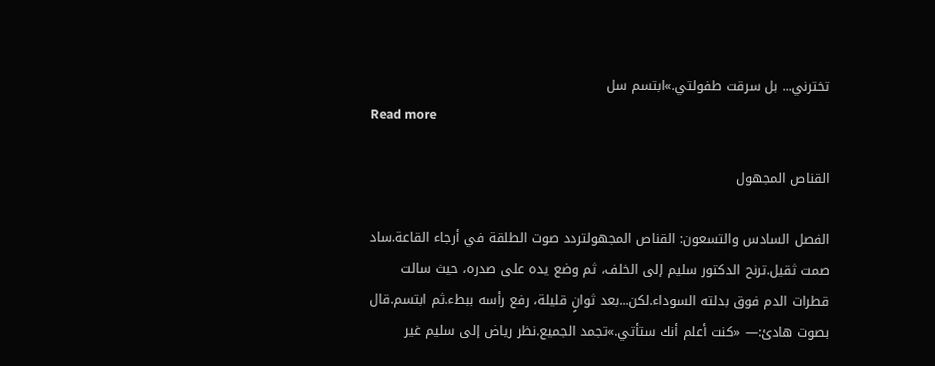تخترني... بل سرقت طفولتي.»ابتسم سل
Read more

القناص المجهول

الفصل السادس والتسعون: القناص المجهولتردد صوت الطلقة في أرجاء القاعة.ساد صمت ثقيل.ترنح الدكتور سليم إلى الخلف، ثم وضع يده على صدره، حيث سالت قطرات الدم فوق بدلته السوداء.لكن...بعد ثوانٍ قليلة، رفع رأسه ببطء.ثم ابتسم.قال بصوت هادئ:— «كنت أعلم أنك ستأتي.»تجمد الجميع.نظر رياض إلى سليم غير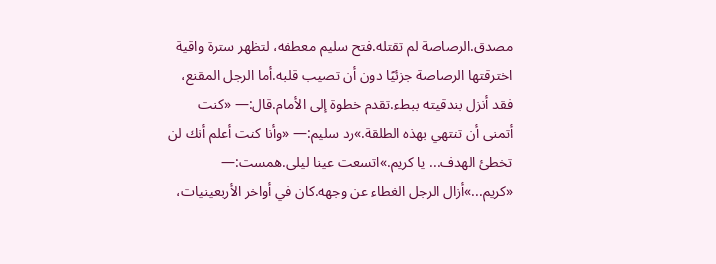مصدق.الرصاصة لم تقتله.فتح سليم معطفه، لتظهر سترة واقية اخترقتها الرصاصة جزئيًا دون أن تصيب قلبه.أما الرجل المقنع، فقد أنزل بندقيته ببطء.تقدم خطوة إلى الأمام.قال:— «كنت أتمنى أن تنتهي بهذه الطلقة.»رد سليم:— «وأنا كنت أعلم أنك لن تخطئ الهدف... يا كريم.»اتسعت عينا ليلى.همست:— «كريم...»أزال الرجل الغطاء عن وجهه.كان في أواخر الأربعينيات،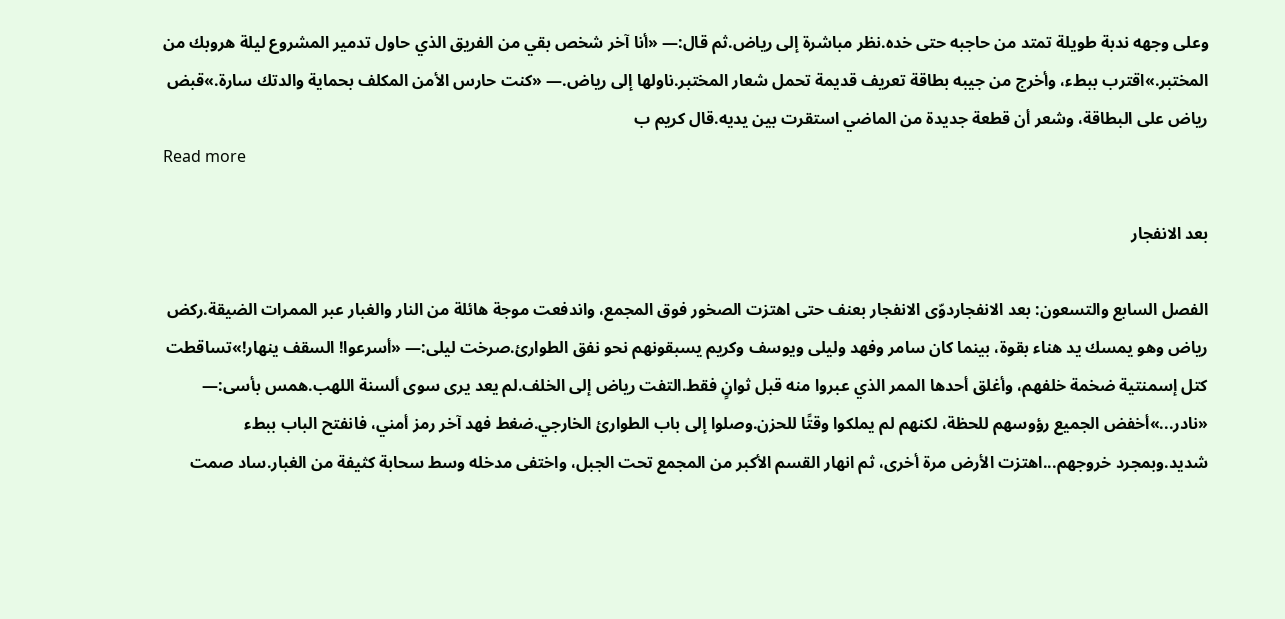وعلى وجهه ندبة طويلة تمتد من حاجبه حتى خده.نظر مباشرة إلى رياض.ثم قال:— «أنا آخر شخص بقي من الفريق الذي حاول تدمير المشروع ليلة هروبك من المختبر.»اقترب ببطء، وأخرج من جيبه بطاقة تعريف قديمة تحمل شعار المختبر.ناولها إلى رياض.— «كنت حارس الأمن المكلف بحماية والدتك سارة.»قبض رياض على البطاقة، وشعر أن قطعة جديدة من الماضي استقرت بين يديه.قال كريم ب
Read more

بعد الانفجار

الفصل السابع والتسعون: بعد الانفجاردوّى الانفجار بعنف حتى اهتزت الصخور فوق المجمع، واندفعت موجة هائلة من النار والغبار عبر الممرات الضيقة.ركض رياض وهو يمسك يد هناء بقوة، بينما كان سامر وفهد وليلى ويوسف وكريم يسبقونهم نحو نفق الطوارئ.صرخت ليلى:— «أسرعوا! السقف ينهار!»تساقطت كتل إسمنتية ضخمة خلفهم، وأغلق أحدها الممر الذي عبروا منه قبل ثوانٍ فقط.التفت رياض إلى الخلف.لم يعد يرى سوى ألسنة اللهب.همس بأسى:— «نادر...»أخفض الجميع رؤوسهم للحظة، لكنهم لم يملكوا وقتًا للحزن.وصلوا إلى باب الطوارئ الخارجي.ضغط فهد آخر رمز أمني، فانفتح الباب ببطء شديد.وبمجرد خروجهم...اهتزت الأرض مرة أخرى، ثم انهار القسم الأكبر من المجمع تحت الجبل، واختفى مدخله وسط سحابة كثيفة من الغبار.ساد صمت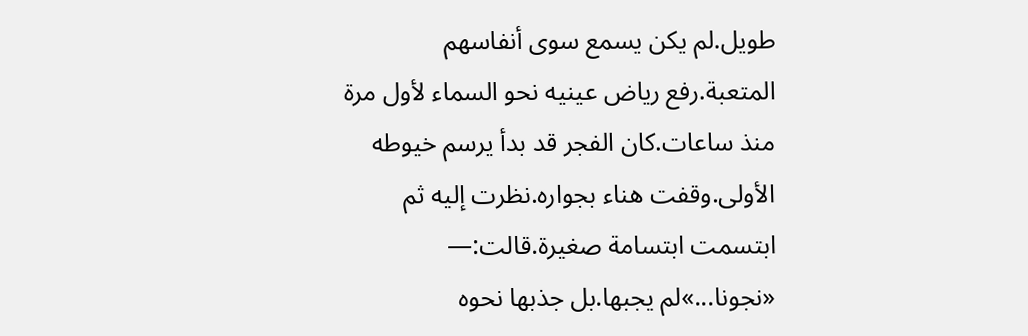طويل.لم يكن يسمع سوى أنفاسهم المتعبة.رفع رياض عينيه نحو السماء لأول مرة منذ ساعات.كان الفجر قد بدأ يرسم خيوطه الأولى.وقفت هناء بجواره.نظرت إليه ثم ابتسمت ابتسامة صغيرة.قالت:— «نجونا...»لم يجبها.بل جذبها نحوه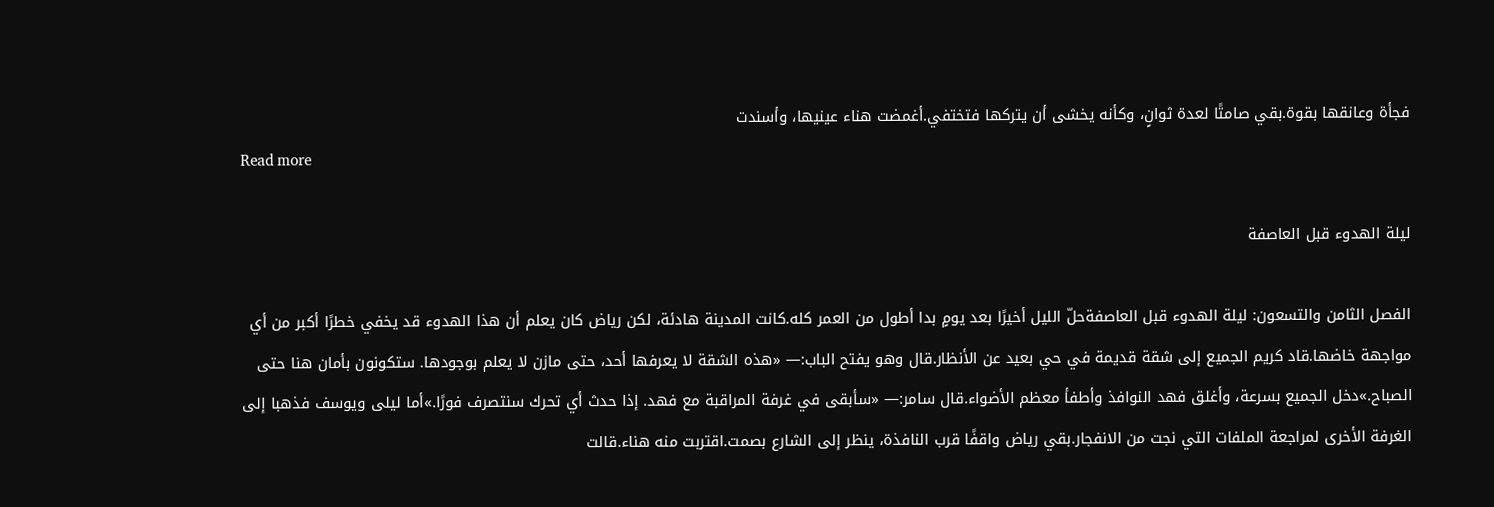فجأة وعانقها بقوة.بقي صامتًا لعدة ثوانٍ، وكأنه يخشى أن يتركها فتختفي.أغمضت هناء عينيها، وأسندت
Read more

ليلة الهدوء قبل العاصفة

الفصل الثامن والتسعون: ليلة الهدوء قبل العاصفةحلّ الليل أخيرًا بعد يومٍ بدا أطول من العمر كله.كانت المدينة هادئة، لكن رياض كان يعلم أن هذا الهدوء قد يخفي خطرًا أكبر من أي مواجهة خاضها.قاد كريم الجميع إلى شقة قديمة في حي بعيد عن الأنظار.قال وهو يفتح الباب:— «هذه الشقة لا يعرفها أحد، حتى مازن لا يعلم بوجودها. ستكونون بأمان هنا حتى الصباح.»دخل الجميع بسرعة، وأغلق فهد النوافذ وأطفأ معظم الأضواء.قال سامر:— «سأبقى في غرفة المراقبة مع فهد. إذا حدث أي تحرك سنتصرف فورًا.»أما ليلى ويوسف فذهبا إلى الغرفة الأخرى لمراجعة الملفات التي نجت من الانفجار.بقي رياض واقفًا قرب النافذة، ينظر إلى الشارع بصمت.اقتربت منه هناء.قالت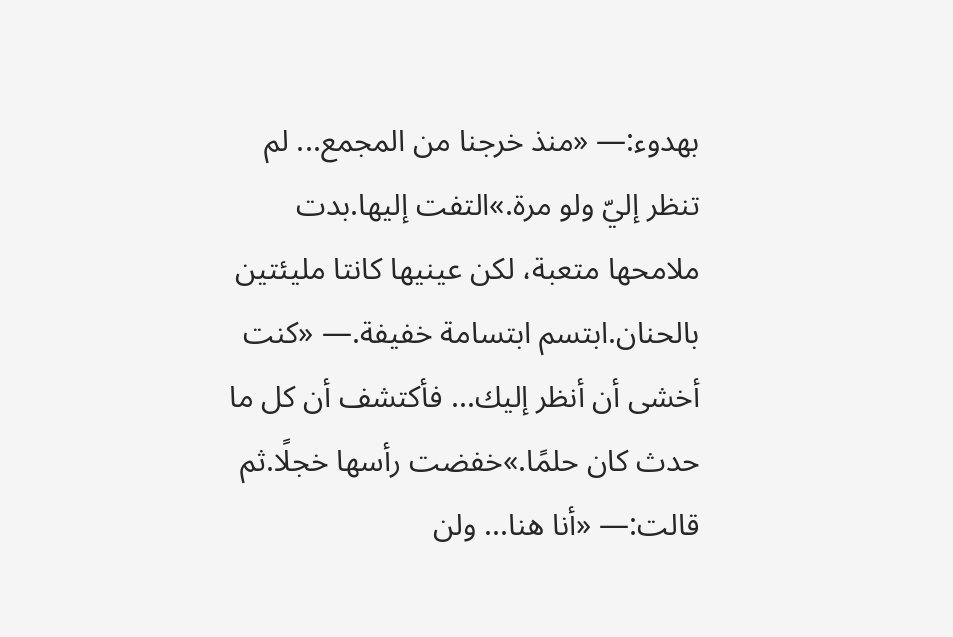بهدوء:— «منذ خرجنا من المجمع... لم تنظر إليّ ولو مرة.»التفت إليها.بدت ملامحها متعبة، لكن عينيها كانتا مليئتين بالحنان.ابتسم ابتسامة خفيفة.— «كنت أخشى أن أنظر إليك... فأكتشف أن كل ما حدث كان حلمًا.»خفضت رأسها خجلًا.ثم قالت:— «أنا هنا... ولن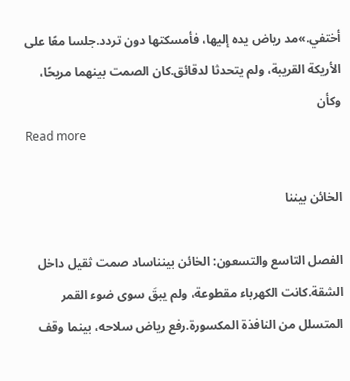أختفي.»مد رياض يده إليها، فأمسكتها دون تردد.جلسا معًا على الأريكة القريبة، ولم يتحدثا لدقائق.كان الصمت بينهما مريحًا، وكأن
Read more

الخائن بيننا

الفصل التاسع والتسعون: الخائن بينناساد صمت ثقيل داخل الشقة.كانت الكهرباء مقطوعة، ولم يبقَ سوى ضوء القمر المتسلل من النافذة المكسورة.رفع رياض سلاحه، بينما وقف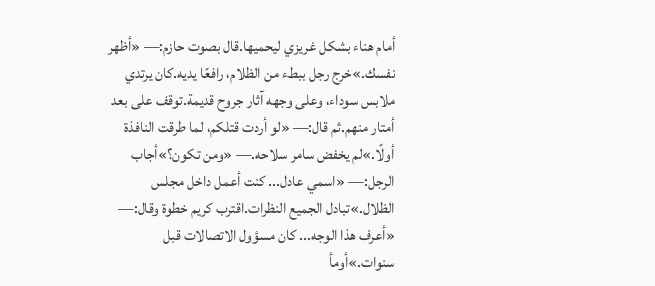أمام هناء بشكل غريزي ليحميها.قال بصوت حازم:— «أظهر نفسك.»خرج رجل ببطء من الظلام، رافعًا يديه.كان يرتدي ملابس سوداء، وعلى وجهه آثار جروح قديمة.توقف على بعد أمتار منهم.ثم قال:— «لو أردت قتلكم، لما طرقت النافذة أولًا.»لم يخفض سامر سلاحه.— «ومن تكون؟»أجاب الرجل:— «اسمي عادل... كنت أعمل داخل مجلس الظلال.»تبادل الجميع النظرات.اقترب كريم خطوة وقال:— «أعرف هذا الوجه... كان مسؤول الاتصالات قبل سنوات.»أومأ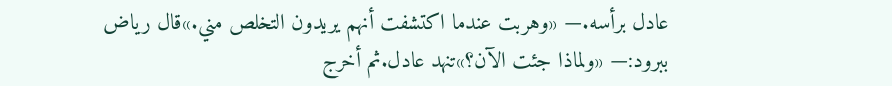عادل برأسه.— «وهربت عندما اكتشفت أنهم يريدون التخلص مني.»قال رياض ببرود:— «ولماذا جئت الآن؟»تنهد عادل.ثم أخرج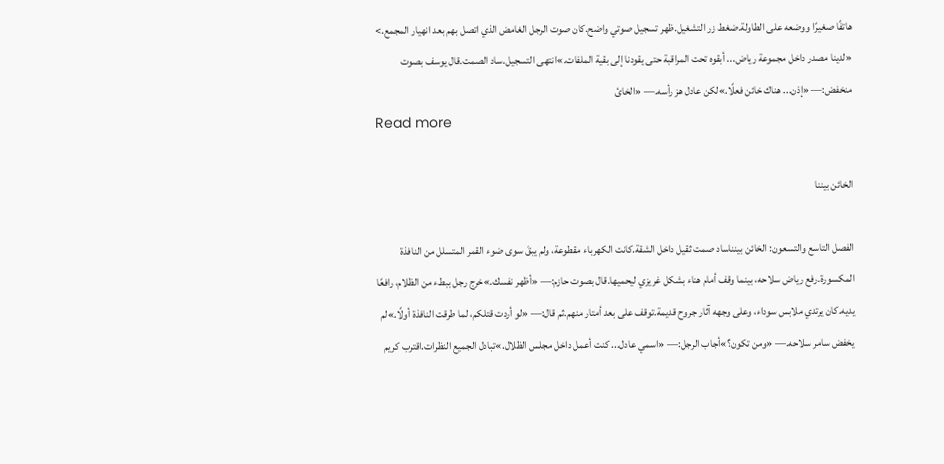هاتفًا صغيرًا ووضعه على الطاولة.ضغط زر التشغيل.ظهر تسجيل صوتي واضح.كان صوت الرجل الغامض الذي اتصل بهم بعد انهيار المجمع.> «لدينا مصدر داخل مجموعة رياض... أبقوه تحت المراقبة حتى يقودنا إلى بقية الملفات.»انتهى التسجيل.ساد الصمت.قال يوسف بصوت منخفض:— «إذن... هناك خائن فعلًا.»لكن عادل هز رأسه.— «الخائ
Read more

الخائن بيننا

الفصل التاسع والتسعون: الخائن بينناساد صمت ثقيل داخل الشقة.كانت الكهرباء مقطوعة، ولم يبقَ سوى ضوء القمر المتسلل من النافذة المكسورة.رفع رياض سلاحه، بينما وقف أمام هناء بشكل غريزي ليحميها.قال بصوت حازم:— «أظهر نفسك.»خرج رجل ببطء من الظلام، رافعًا يديه.كان يرتدي ملابس سوداء، وعلى وجهه آثار جروح قديمة.توقف على بعد أمتار منهم.ثم قال:— «لو أردت قتلكم، لما طرقت النافذة أولًا.»لم يخفض سامر سلاحه.— «ومن تكون؟»أجاب الرجل:— «اسمي عادل... كنت أعمل داخل مجلس الظلال.»تبادل الجميع النظرات.اقترب كريم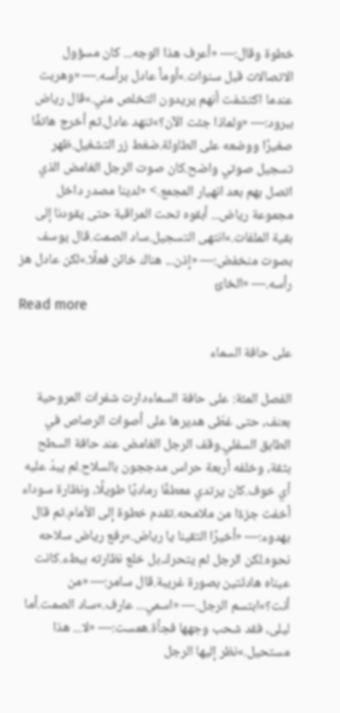خطوة وقال:— «أعرف هذا الوجه... كان مسؤول الاتصالات قبل سنوات.»أومأ عادل برأسه.— «وهربت عندما اكتشفت أنهم يريدون التخلص مني.»قال رياض ببرود:— «ولماذا جئت الآن؟»تنهد عادل.ثم أخرج هاتفًا صغيرًا ووضعه على الطاولة.ضغط زر التشغيل.ظهر تسجيل صوتي واضح.كان صوت الرجل الغامض الذي اتصل بهم بعد انهيار المجمع.> «لدينا مصدر داخل مجموعة رياض... أبقوه تحت المراقبة حتى يقودنا إلى بقية الملفات.»انتهى التسجيل.ساد الصمت.قال يوسف بصوت منخفض:— «إذن... هناك خائن فعلًا.»لكن عادل هز رأسه.— «الخائ
Read more

على حافة السماء

الفصل المئة: على حافة السماءدارت شفرات المروحية بعنف، حتى غطّى هديرها على أصوات الرصاص في الطابق السفلي.وقف الرجل الغامض عند حافة السطح بثقة، وخلفه أربعة حراس مدججون بالسلاح.لم يبدُ عليه أي خوف.كان يرتدي معطفًا رماديًا طويلًا، ونظارة سوداء أخفت جزءًا من ملامحه.تقدم خطوة إلى الأمام.ثم قال بهدوء:— «أخيرًا التقينا يا رياض.»رفع رياض سلاحه نحوه.لكن الرجل لم يتحرك.بل خلع نظارته ببطء.كانت عيناه هادئتين بصورة غريبة.قال سامر:— «من أنت؟»ابتسم الرجل.— «اسمي... عارف.»ساد الصمت.أما ليلى، فقد شحب وجهها فجأة.همست:— «لا... هذا مستحيل.»نظر إليها الرجل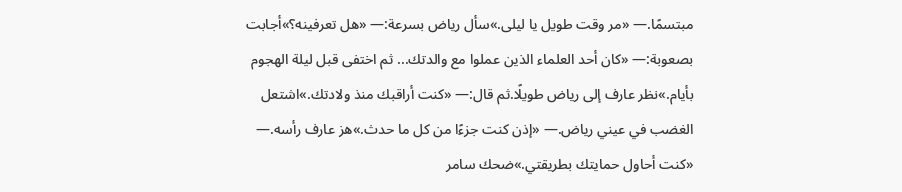مبتسمًا.— «مر وقت طويل يا ليلى.»سأل رياض بسرعة:— «هل تعرفينه؟»أجابت بصعوبة:— «كان أحد العلماء الذين عملوا مع والدتك... ثم اختفى قبل ليلة الهجوم بأيام.»نظر عارف إلى رياض طويلًا.ثم قال:— «كنت أراقبك منذ ولادتك.»اشتعل الغضب في عيني رياض.— «إذن كنت جزءًا من كل ما حدث.»هز عارف رأسه.— «كنت أحاول حمايتك بطريقتي.»ضحك سامر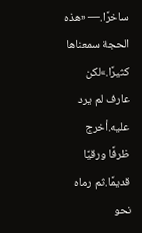ساخرًا.— «هذه الحجة سمعناها كثيرًا.»لكن عارف لم يرد عليه.أخرج ظرفًا ورقيًا قديمًا.ثم رماه نحو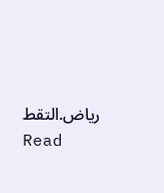رياض.التقط
Read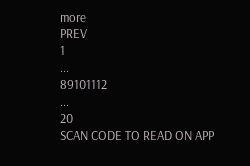more
PREV
1
...
89101112
...
20
SCAN CODE TO READ ON APP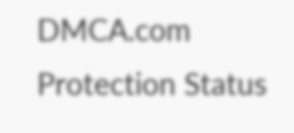DMCA.com Protection Status